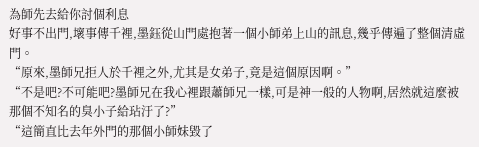為師先去給你討個利息
好事不出門,壞事傳千裡,墨鈺從山門處抱著一個小師弟上山的訊息,幾乎傳遍了整個清虛門。
“原來,墨師兄拒人於千裡之外,尤其是女弟子,竟是這個原因啊。”
“不是吧?不可能吧?墨師兄在我心裡跟蕭師兄一樣,可是神一般的人物啊,居然就這麼被那個不知名的臭小子給玷汙了?”
“這簡直比去年外門的那個小師妹毀了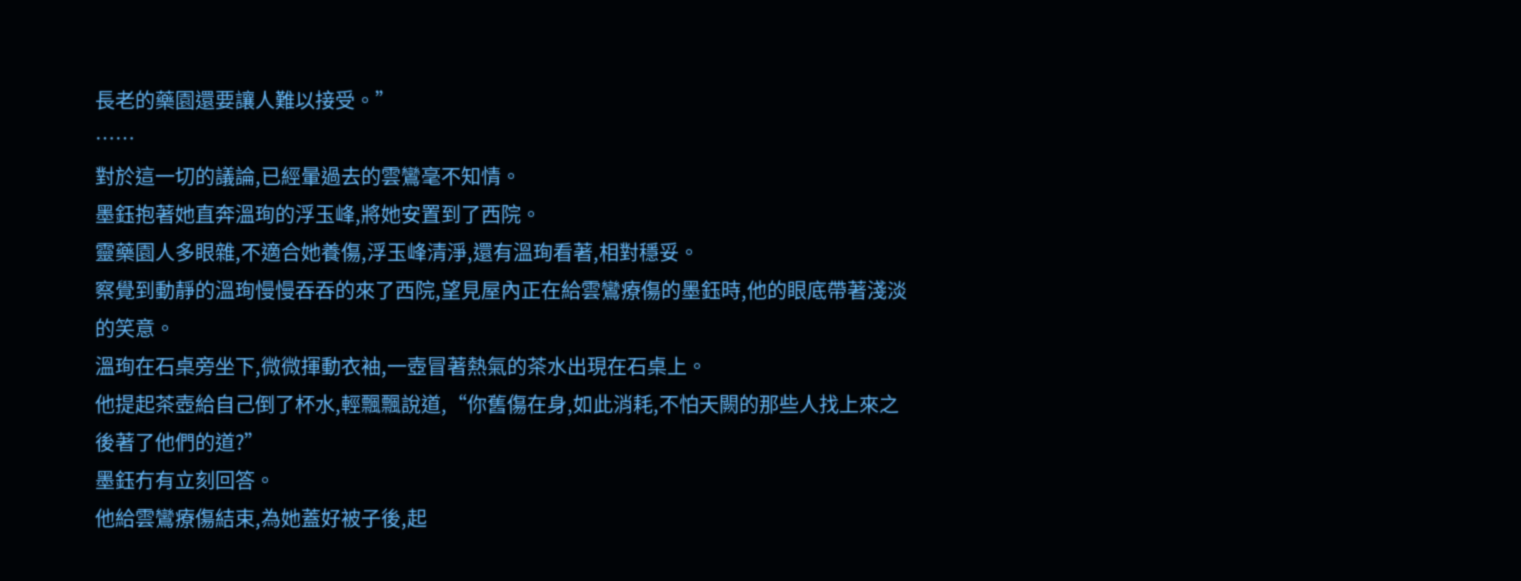長老的藥園還要讓人難以接受。”
……
對於這一切的議論,已經暈過去的雲鸞毫不知情。
墨鈺抱著她直奔溫珣的浮玉峰,將她安置到了西院。
靈藥園人多眼雜,不適合她養傷,浮玉峰清淨,還有溫珣看著,相對穩妥。
察覺到動靜的溫珣慢慢吞吞的來了西院,望見屋內正在給雲鸞療傷的墨鈺時,他的眼底帶著淺淡的笑意。
溫珣在石桌旁坐下,微微揮動衣袖,一壺冒著熱氣的茶水出現在石桌上。
他提起茶壺給自己倒了杯水,輕飄飄說道,“你舊傷在身,如此消耗,不怕天闕的那些人找上來之後著了他們的道?”
墨鈺冇有立刻回答。
他給雲鸞療傷結束,為她蓋好被子後,起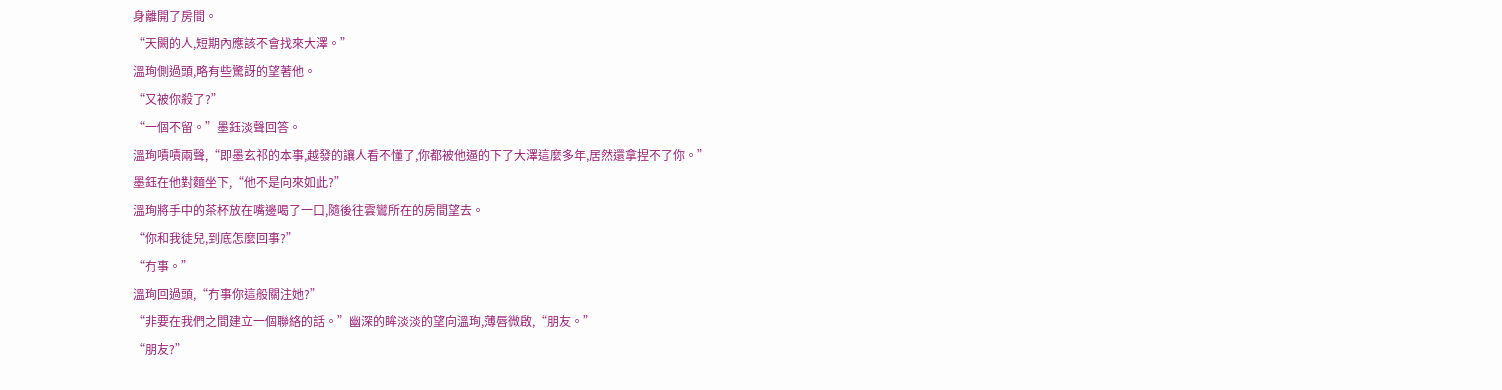身離開了房間。
“天闕的人,短期內應該不會找來大澤。”
溫珣側過頭,略有些驚訝的望著他。
“又被你殺了?”
“一個不留。”墨鈺淡聲回答。
溫珣嘖嘖兩聲,“即墨玄祁的本事,越發的讓人看不懂了,你都被他逼的下了大澤這麼多年,居然還拿捏不了你。”
墨鈺在他對麵坐下,“他不是向來如此?”
溫珣將手中的茶杯放在嘴邊喝了一口,隨後往雲鸞所在的房間望去。
“你和我徒兒,到底怎麼回事?”
“冇事。”
溫珣回過頭,“冇事你這般關注她?”
“非要在我們之間建立一個聯絡的話。”幽深的眸淡淡的望向溫珣,薄唇微啟,“朋友。”
“朋友?”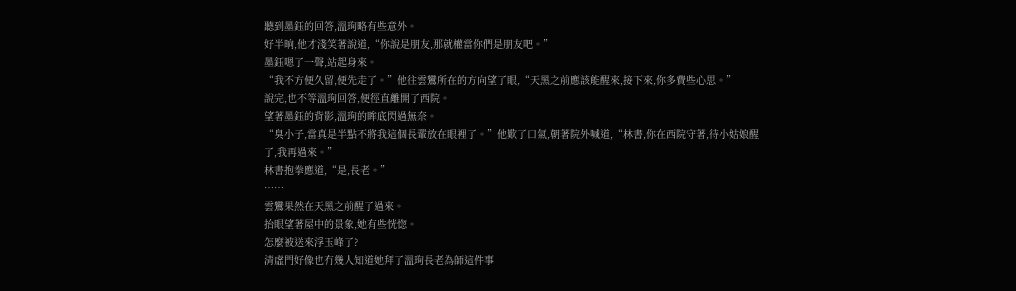聽到墨鈺的回答,溫珣略有些意外。
好半晌,他才淺笑著說道,“你說是朋友,那就權當你們是朋友吧。”
墨鈺嗯了一聲,站起身來。
“我不方便久留,便先走了。”他往雲鸞所在的方向望了眼,“天黑之前應該能醒來,接下來,你多費些心思。”
說完,也不等溫珣回答,便徑直離開了西院。
望著墨鈺的背影,溫珣的眸底閃過無奈。
“臭小子,當真是半點不將我這個長輩放在眼裡了。”他歎了口氣,朝著院外喊道,“林書,你在西院守著,待小姑娘醒了,我再過來。”
林書抱拳應道,“是,長老。”
……
雲鸞果然在天黑之前醒了過來。
抬眼望著屋中的景象,她有些恍惚。
怎麼被送來浮玉峰了?
清虛門好像也冇幾人知道她拜了溫珣長老為師這件事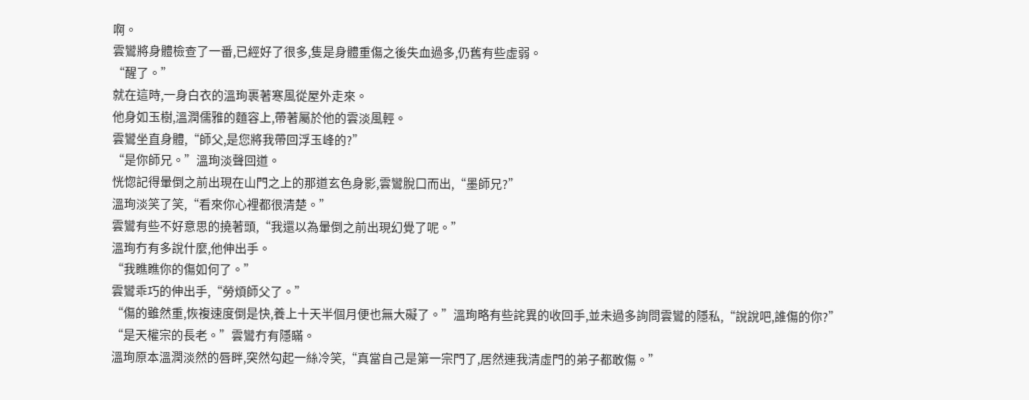啊。
雲鸞將身體檢查了一番,已經好了很多,隻是身體重傷之後失血過多,仍舊有些虛弱。
“醒了。”
就在這時,一身白衣的溫珣裹著寒風從屋外走來。
他身如玉樹,溫潤儒雅的麵容上,帶著屬於他的雲淡風輕。
雲鸞坐直身體,“師父,是您將我帶回浮玉峰的?”
“是你師兄。”溫珣淡聲回道。
恍惚記得暈倒之前出現在山門之上的那道玄色身影,雲鸞脫口而出,“墨師兄?”
溫珣淡笑了笑,“看來你心裡都很清楚。”
雲鸞有些不好意思的撓著頭,“我還以為暈倒之前出現幻覺了呢。”
溫珣冇有多說什麼,他伸出手。
“我瞧瞧你的傷如何了。”
雲鸞乖巧的伸出手,“勞煩師父了。”
“傷的雖然重,恢複速度倒是快,養上十天半個月便也無大礙了。”溫珣略有些詫異的收回手,並未過多詢問雲鸞的隱私,“說說吧,誰傷的你?”
“是天權宗的長老。”雲鸞冇有隱瞞。
溫珣原本溫潤淡然的唇畔,突然勾起一絲冷笑,“真當自己是第一宗門了,居然連我清虛門的弟子都敢傷。”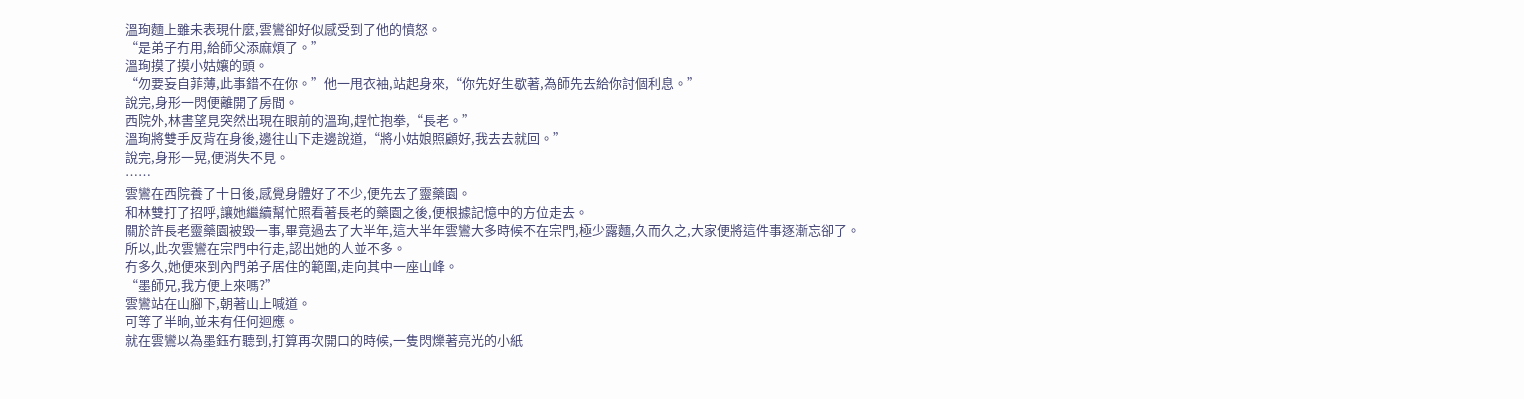溫珣麵上雖未表現什麼,雲鸞卻好似感受到了他的憤怒。
“是弟子冇用,給師父添麻煩了。”
溫珣摸了摸小姑孃的頭。
“勿要妄自菲薄,此事錯不在你。”他一甩衣袖,站起身來,“你先好生歇著,為師先去給你討個利息。”
說完,身形一閃便離開了房間。
西院外,林書望見突然出現在眼前的溫珣,趕忙抱拳,“長老。”
溫珣將雙手反背在身後,邊往山下走邊說道,“將小姑娘照顧好,我去去就回。”
說完,身形一晃,便消失不見。
……
雲鸞在西院養了十日後,感覺身體好了不少,便先去了靈藥園。
和林雙打了招呼,讓她繼續幫忙照看著長老的藥園之後,便根據記憶中的方位走去。
關於許長老靈藥園被毀一事,畢竟過去了大半年,這大半年雲鸞大多時候不在宗門,極少露麵,久而久之,大家便將這件事逐漸忘卻了。
所以,此次雲鸞在宗門中行走,認出她的人並不多。
冇多久,她便來到內門弟子居住的範圍,走向其中一座山峰。
“墨師兄,我方便上來嗎?”
雲鸞站在山腳下,朝著山上喊道。
可等了半晌,並未有任何迴應。
就在雲鸞以為墨鈺冇聽到,打算再次開口的時候,一隻閃爍著亮光的小紙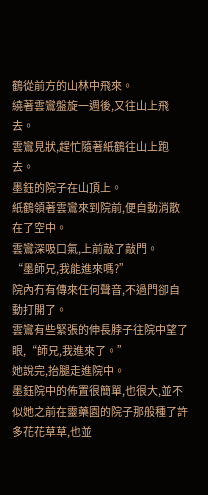鶴從前方的山林中飛來。
繞著雲鸞盤旋一週後,又往山上飛去。
雲鸞見狀,趕忙隨著紙鶴往山上跑去。
墨鈺的院子在山頂上。
紙鶴領著雲鸞來到院前,便自動消散在了空中。
雲鸞深吸口氣,上前敲了敲門。
“墨師兄,我能進來嗎?”
院內冇有傳來任何聲音,不過門卻自動打開了。
雲鸞有些緊張的伸長脖子往院中望了眼,“師兄,我進來了。”
她說完,抬腿走進院中。
墨鈺院中的佈置很簡單,也很大,並不似她之前在靈藥園的院子那般種了許多花花草草,也並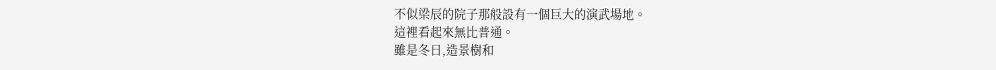不似梁辰的院子那般設有一個巨大的演武場地。
這裡看起來無比普通。
雖是冬日,造景樹和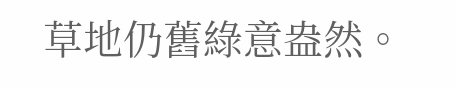草地仍舊綠意盎然。